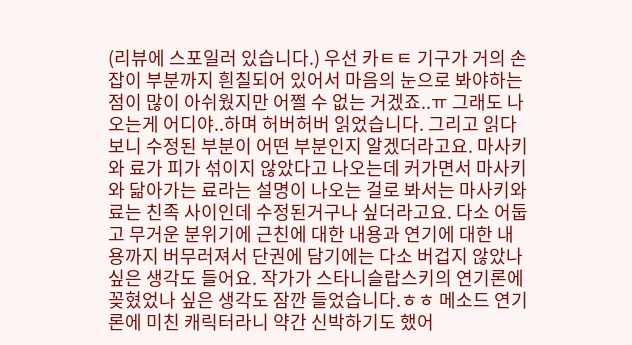(리뷰에 스포일러 있습니다.) 우선 카ㅌㅌ 기구가 거의 손잡이 부분까지 흰칠되어 있어서 마음의 눈으로 봐야하는 점이 많이 아쉬웠지만 어쩔 수 없는 거겠죠..ㅠ 그래도 나오는게 어디야..하며 허버허버 읽었습니다. 그리고 읽다보니 수정된 부분이 어떤 부분인지 알겠더라고요. 마사키와 료가 피가 섞이지 않았다고 나오는데 커가면서 마사키와 닮아가는 료라는 설명이 나오는 걸로 봐서는 마사키와 료는 친족 사이인데 수정된거구나 싶더라고요. 다소 어둡고 무거운 분위기에 근친에 대한 내용과 연기에 대한 내용까지 버무러져서 단권에 담기에는 다소 버겁지 않았나 싶은 생각도 들어요. 작가가 스타니슬랍스키의 연기론에 꽂혔었나 싶은 생각도 잠깐 들었습니다.ㅎㅎ 메소드 연기론에 미친 캐릭터라니 약간 신박하기도 했어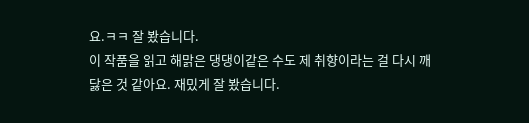요.ㅋㅋ 잘 봤습니다.
이 작품을 읽고 해맑은 댕댕이같은 수도 제 취향이라는 걸 다시 깨닳은 것 같아요. 재밌게 잘 봤습니다.